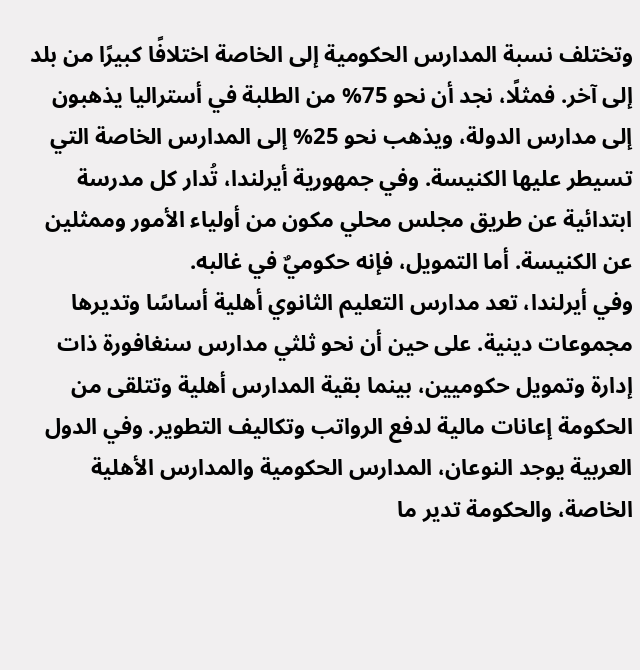وتختلف نسبة المدارس الحكومية إلى الخاصة اختلافًا كبيرًا من بلد إلى آخر. فمثلًا، نجد أن نحو 75% من الطلبة في أستراليا يذهبون إلى مدارس الدولة، ويذهب نحو 25% إلى المدارس الخاصة التي تسيطر عليها الكنيسة. وفي جمهورية أيرلندا، تُدار كل مدرسة ابتدائية عن طريق مجلس محلي مكون من أولياء الأمور وممثلين عن الكنيسة. أما التمويل، فإنه حكوميٌ في غالبه.
وفي أيرلندا، تعد مدارس التعليم الثانوي أهلية أساسًا وتديرها مجموعات دينية. على حين أن نحو ثلثي مدارس سنغافورة ذات إدارة وتمويل حكوميين، بينما بقية المدارس أهلية وتتلقى من الحكومة إعانات مالية لدفع الرواتب وتكاليف التطوير. وفي الدول العربية يوجد النوعان، المدارس الحكومية والمدارس الأهلية الخاصة، والحكومة تدير ما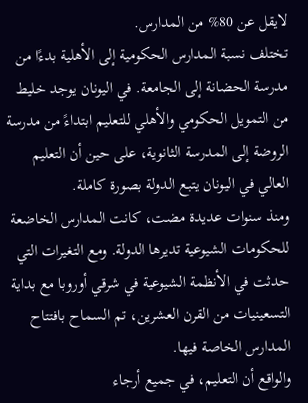لايقل عن 80% من المدارس.
تختلف نسبة المدارس الحكومية إلى الأهلية بدءًا من مدرسة الحضانة إلى الجامعة. في اليونان يوجد خليط من التمويل الحكومي والأهلي للتعليم ابتداءً من مدرسة الروضة إلى المدرسة الثانوية، على حين أن التعليم العالي في اليونان يتبع الدولة بصورة كاملة.
ومنذ سنوات عديدة مضت، كانت المدارس الخاضعة للحكومات الشيوعية تديرها الدولة. ومع التغيرات التي حدثت في الأنظمة الشيوعية في شرقي أوروبا مع بداية التسعينيات من القرن العشرين، تم السماح بافتتاح المدارس الخاصة فيها.
والواقع أن التعليم، في جميع أرجاء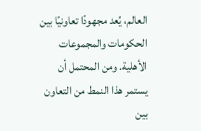العالم، يُعد مجهودًا تعاونيًا بين الحكومات والمجموعات الأهلية. ومن المحتمل أن يستمر هذا النمط من التعاون بين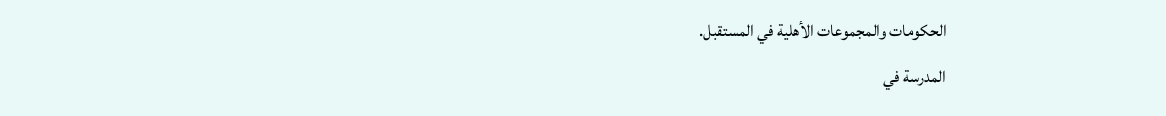الحكومات والمجموعات الأهلية في المستقبل.
المدرسة في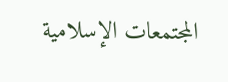المجتمعات الإسلامية